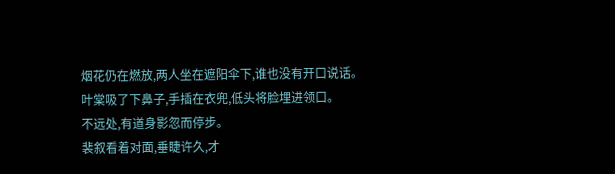烟花仍在燃放,两人坐在遮阳伞下,谁也没有开口说话。
叶棠吸了下鼻子,手插在衣兜,低头将脸埋进领口。
不远处,有道身影忽而停步。
裴叙看着对面,垂睫许久,才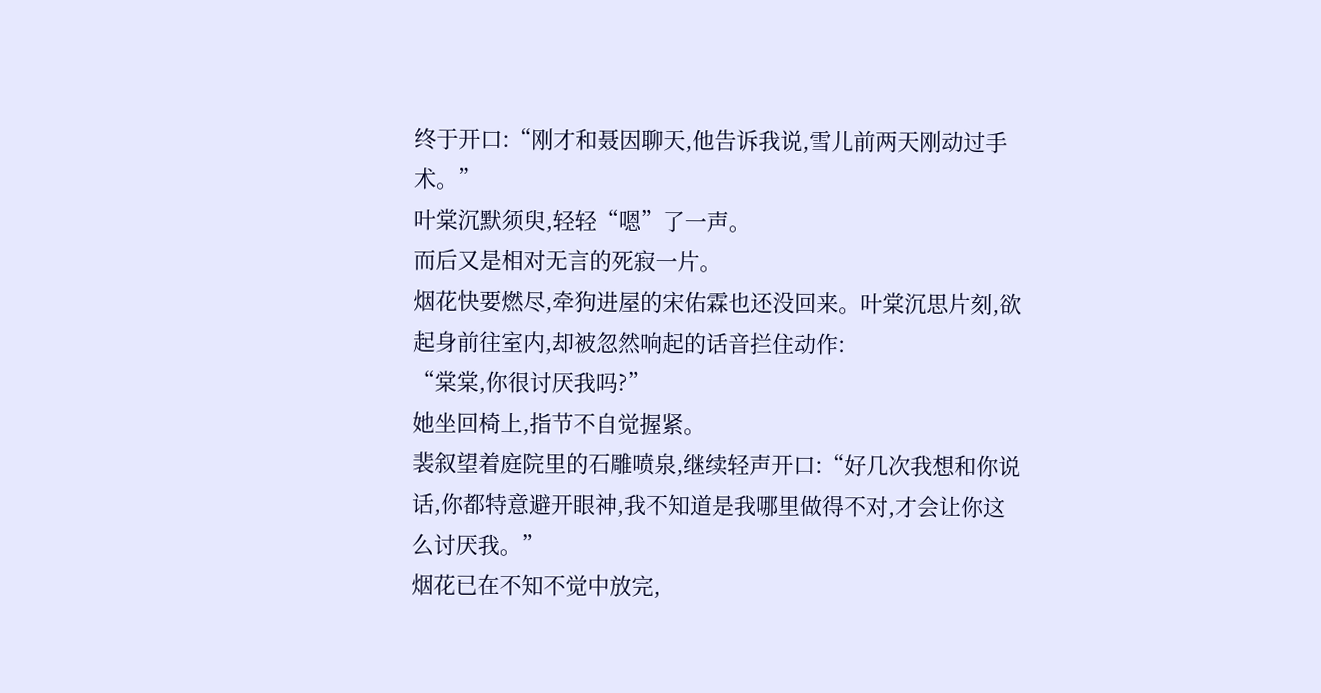终于开口:“刚才和聂因聊天,他告诉我说,雪儿前两天刚动过手术。”
叶棠沉默须臾,轻轻“嗯”了一声。
而后又是相对无言的死寂一片。
烟花快要燃尽,牵狗进屋的宋佑霖也还没回来。叶棠沉思片刻,欲起身前往室内,却被忽然响起的话音拦住动作:
“棠棠,你很讨厌我吗?”
她坐回椅上,指节不自觉握紧。
裴叙望着庭院里的石雕喷泉,继续轻声开口:“好几次我想和你说话,你都特意避开眼神,我不知道是我哪里做得不对,才会让你这么讨厌我。”
烟花已在不知不觉中放完,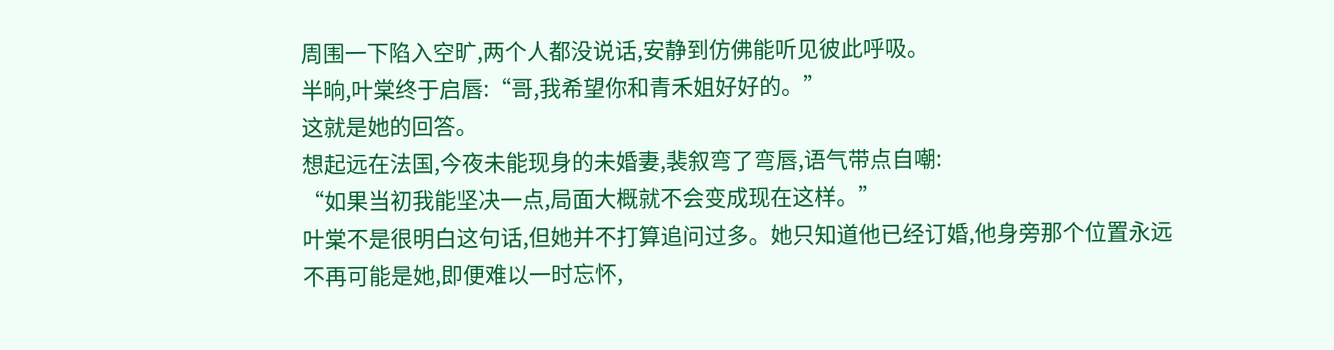周围一下陷入空旷,两个人都没说话,安静到仿佛能听见彼此呼吸。
半晌,叶棠终于启唇:“哥,我希望你和青禾姐好好的。”
这就是她的回答。
想起远在法国,今夜未能现身的未婚妻,裴叙弯了弯唇,语气带点自嘲:
“如果当初我能坚决一点,局面大概就不会变成现在这样。”
叶棠不是很明白这句话,但她并不打算追问过多。她只知道他已经订婚,他身旁那个位置永远不再可能是她,即便难以一时忘怀,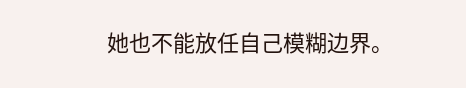她也不能放任自己模糊边界。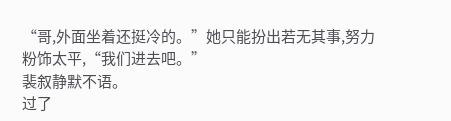“哥,外面坐着还挺冷的。”她只能扮出若无其事,努力粉饰太平,“我们进去吧。”
裴叙静默不语。
过了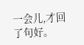一会儿,才回了句好。